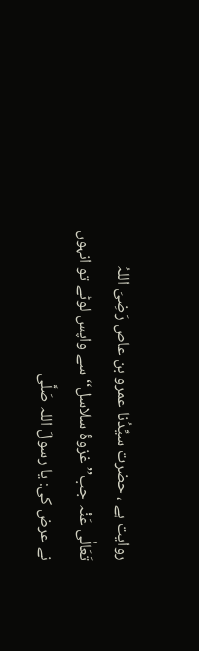روایت ہے ، حضرت سیِّدُنا عمرو بن عاص رَضِیَ اللہُ تَعَالٰی عَنْہ جب’’ غزوۂ سلاسل‘‘ سے واپس لوٹے تو انہوں نے عرض کی: یا رسولَ اللہ صَلَّی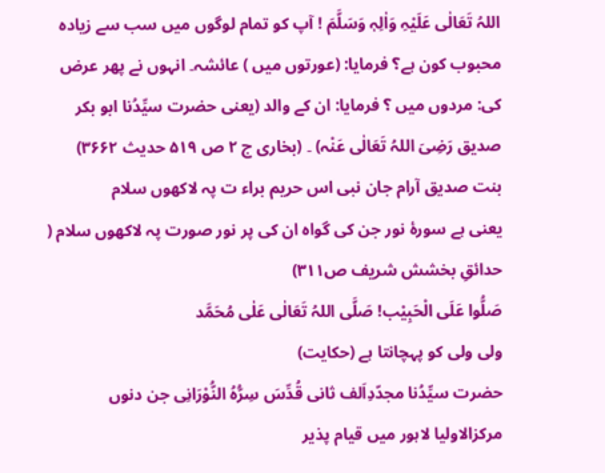اللہُ تَعَالٰی عَلَیْہِ وَاٰلِہٖ وَسَلَّمَ ! آپ کو تمام لوگوں میں سب سے زیادہ محبوب کون ہے؟ فرمایا: (عورتوں میں ) عائشہ۔ انہوں نے پھر عرض کی: مردوں میں ؟ فرمایا: ان کے والد (یعنی حضرت سیِّدُنا ابو بکر صدیق رَضِیَ اللہُ تَعَالٰی عَنْہ) ۔ (بخاری ج ۲ ص ۵۱۹ حدیث ۳۶۶۲)
بنت صدیق آرام جان نبی اس حریم براء ت پہ لاکھوں سلام
یعنی ہے سورۂ نور جن کی گواہ ان کی پر نور صورت پہ لاکھوں سلام ( حدائقِ بخشش شریف ص۳۱۱)
صَلُّوا عَلَی الْحَبِیْب! صَلَّی اللہُ تَعَالٰی عَلٰی مُحَمَّد
ولی ولی کو پہچانتا ہے (حکایت)
حضرت سیِّدُنا مجدّدِاَلف ثانی قُدِّسَ سِرُّہُ النُّوْرَانِی جن دنوں مرکزالاولیا لاہور میں قیام پذیر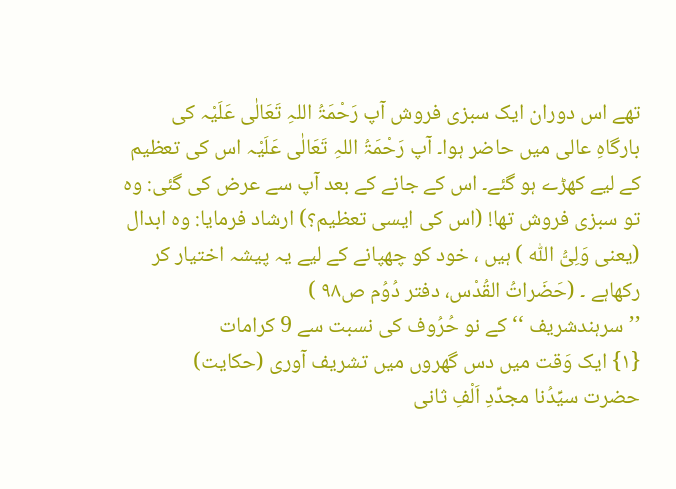تھے اس دوران ایک سبزی فروش آپ رَحْمَۃُ اللہِ تَعَالٰی عَلَیْہ کی بارگاہِ عالی میں حاضر ہوا۔ آپ رَحْمَۃُ اللہِ تَعَالٰی عَلَیْہ اس کی تعظیم کے لیے کھڑے ہو گئے۔ اس کے جانے کے بعد آپ سے عرض کی گئی: وہ تو سبزی فروش تھا! (اس کی ایسی تعظیم؟) ارشاد فرمایا: وہ ابدال (یعنی وَلِیُّ اللّٰہ ) ہیں ، خود کو چھپانے کے لیے یہ پیشہ اختیار کر رکھاہے ۔ (حَضَراتُ القُدْس، دفتر دُوُم ص۹۸ )
’’ سرہندشریف ‘‘ کے نو حُرُوف کی نسبت سے 9 کرامات
{۱} ایک وَقت میں دس گھروں میں تشریف آوری (حکایت)
حضرت سیِّدُنا مجدِّدِ اَلْفِ ثانی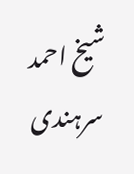شیخ احمد سرہندی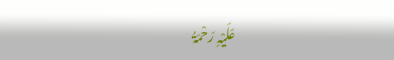عَلَیْہِ رَحْمَۃُ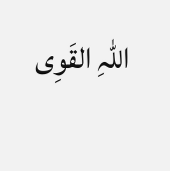اللہِ القَوِی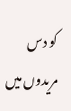کو دس مریدوں میں